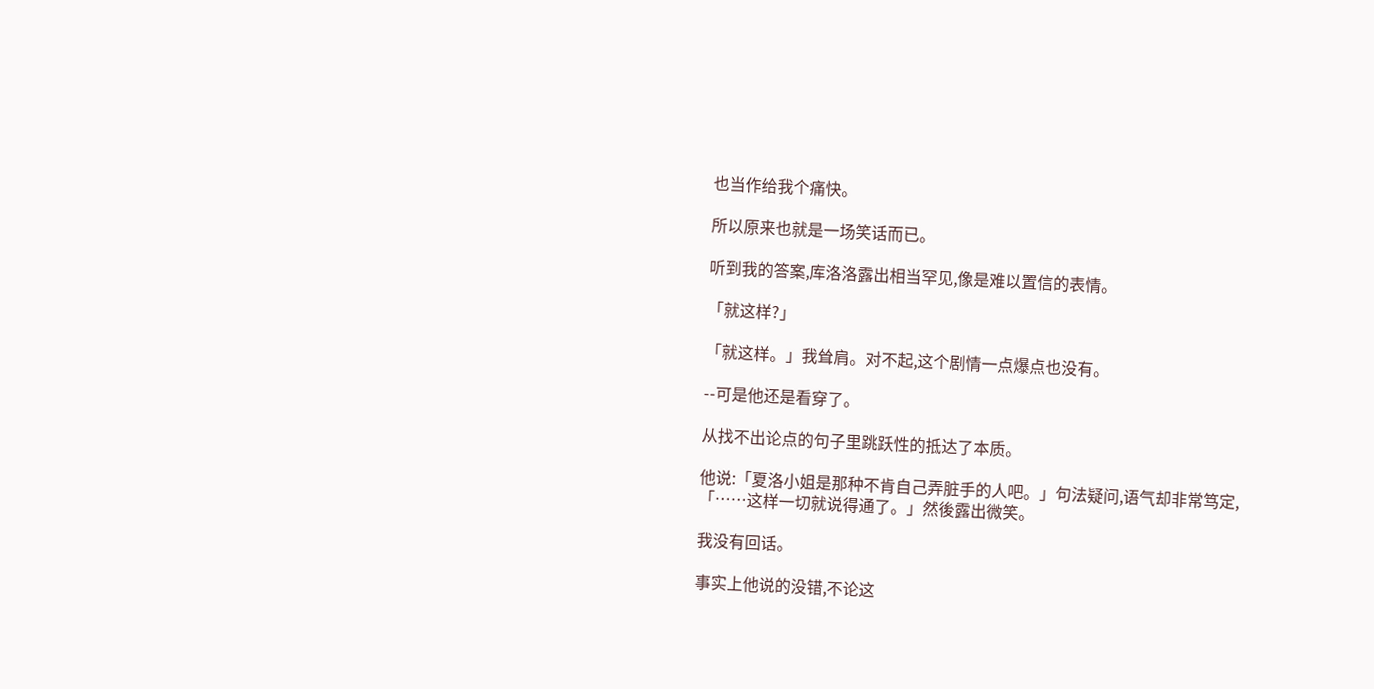也当作给我个痛快。

所以原来也就是一场笑话而已。

听到我的答案,库洛洛露出相当罕见,像是难以置信的表情。

「就这样?」

「就这样。」我耸肩。对不起,这个剧情一点爆点也没有。

--可是他还是看穿了。

从找不出论点的句子里跳跃性的抵达了本质。

他说:「夏洛小姐是那种不肯自己弄脏手的人吧。」句法疑问,语气却非常笃定,「……这样一切就说得通了。」然後露出微笑。

我没有回话。

事实上他说的没错,不论这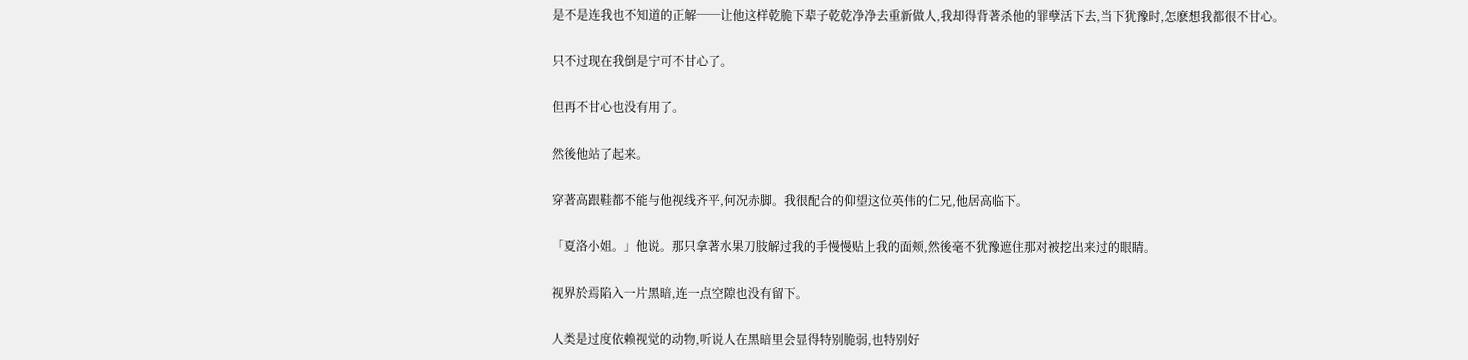是不是连我也不知道的正解──让他这样乾脆下辈子乾乾净净去重新做人,我却得背著杀他的罪孽活下去,当下犹豫时,怎麽想我都很不甘心。

只不过现在我倒是宁可不甘心了。

但再不甘心也没有用了。

然後他站了起来。

穿著高跟鞋都不能与他视线齐平,何况赤脚。我很配合的仰望这位英伟的仁兄,他居高临下。

「夏洛小姐。」他说。那只拿著水果刀肢解过我的手慢慢贴上我的面颊,然後毫不犹豫遮住那对被挖出来过的眼睛。

视界於焉陷入一片黑暗,连一点空隙也没有留下。

人类是过度依赖视觉的动物,听说人在黑暗里会显得特别脆弱,也特别好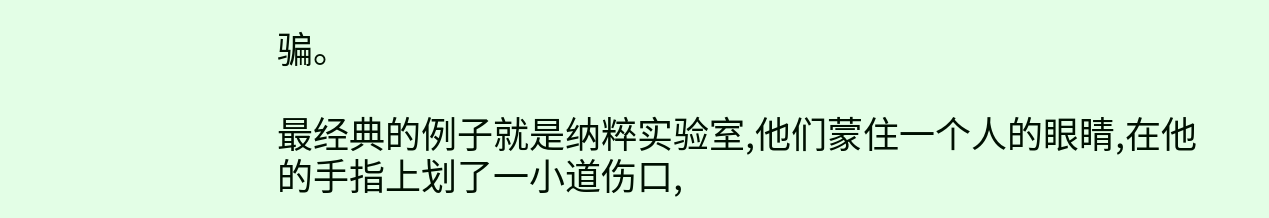骗。

最经典的例子就是纳粹实验室,他们蒙住一个人的眼睛,在他的手指上划了一小道伤口,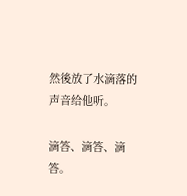然後放了水滴落的声音给他听。

滴答、滴答、滴答。